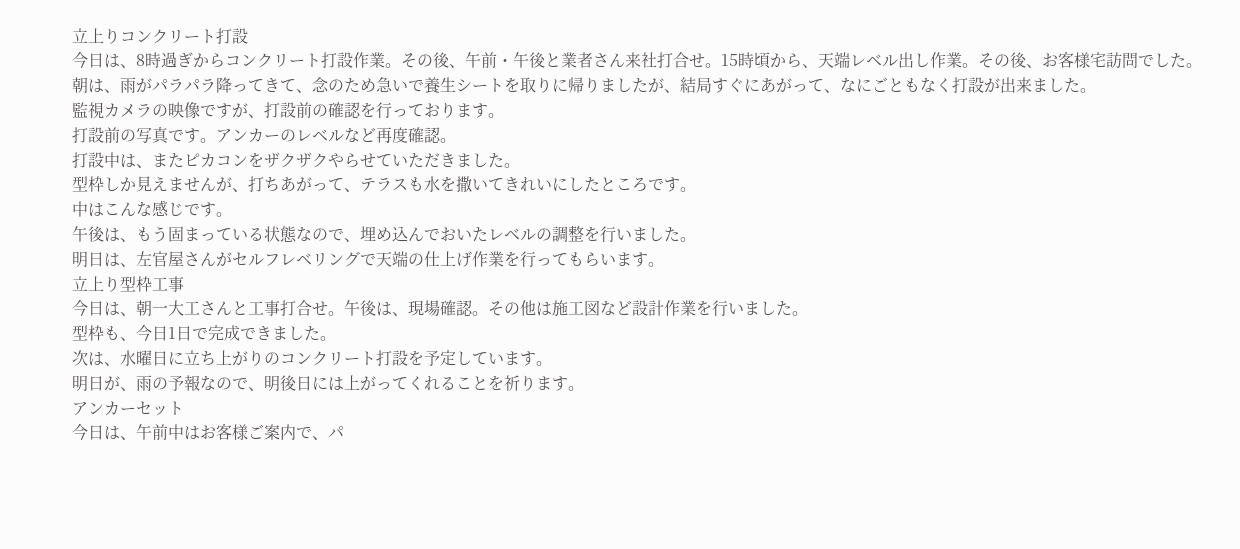立上りコンクリート打設
今日は、8時過ぎからコンクリート打設作業。その後、午前・午後と業者さん来社打合せ。15時頃から、天端レベル出し作業。その後、お客様宅訪問でした。
朝は、雨がパラパラ降ってきて、念のため急いで養生シートを取りに帰りましたが、結局すぐにあがって、なにごともなく打設が出来ました。
監視カメラの映像ですが、打設前の確認を行っております。
打設前の写真です。アンカーのレベルなど再度確認。
打設中は、またピカコンをザクザクやらせていただきました。
型枠しか見えませんが、打ちあがって、テラスも水を撒いてきれいにしたところです。
中はこんな感じです。
午後は、もう固まっている状態なので、埋め込んでおいたレベルの調整を行いました。
明日は、左官屋さんがセルフレベリングで天端の仕上げ作業を行ってもらいます。
立上り型枠工事
今日は、朝一大工さんと工事打合せ。午後は、現場確認。その他は施工図など設計作業を行いました。
型枠も、今日1日で完成できました。
次は、水曜日に立ち上がりのコンクリート打設を予定しています。
明日が、雨の予報なので、明後日には上がってくれることを祈ります。
アンカーセット
今日は、午前中はお客様ご案内で、パ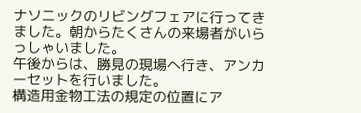ナソニックのリビングフェアに行ってきました。朝からたくさんの来場者がいらっしゃいました。
午後からは、勝見の現場へ行き、アンカーセットを行いました。
構造用金物工法の規定の位置にア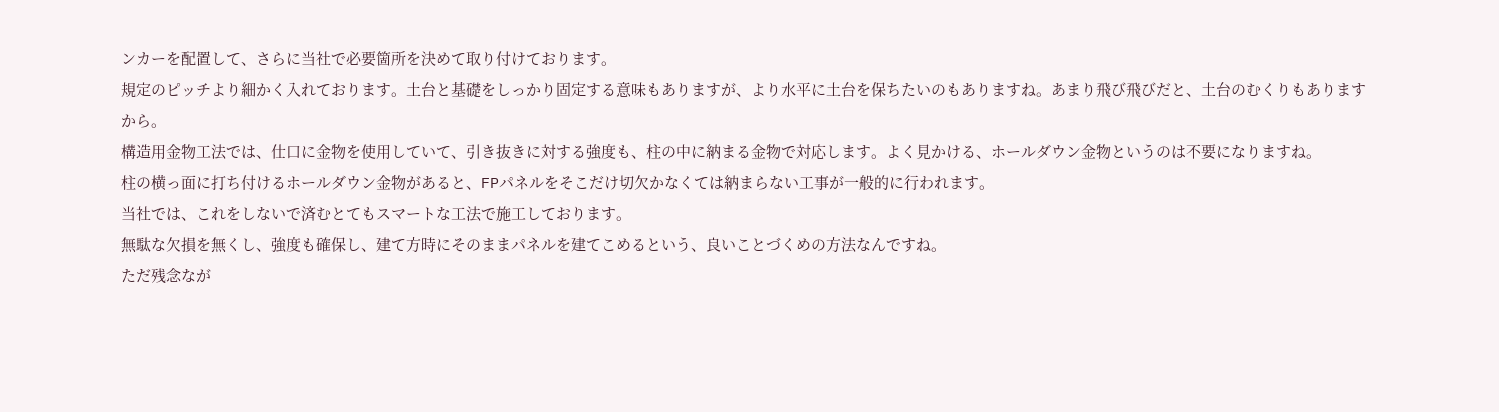ンカーを配置して、さらに当社で必要箇所を決めて取り付けております。
規定のピッチより細かく入れております。土台と基礎をしっかり固定する意味もありますが、より水平に土台を保ちたいのもありますね。あまり飛び飛びだと、土台のむくりもありますから。
構造用金物工法では、仕口に金物を使用していて、引き抜きに対する強度も、柱の中に納まる金物で対応します。よく見かける、ホールダウン金物というのは不要になりますね。
柱の横っ面に打ち付けるホールダウン金物があると、FPパネルをそこだけ切欠かなくては納まらない工事が一般的に行われます。
当社では、これをしないで済むとてもスマートな工法で施工しております。
無駄な欠損を無くし、強度も確保し、建て方時にそのままパネルを建てこめるという、良いことづくめの方法なんですね。
ただ残念なが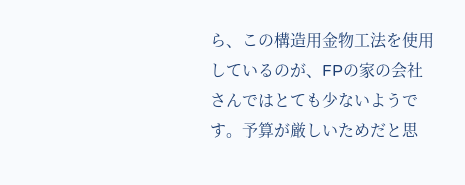ら、この構造用金物工法を使用しているのが、FPの家の会社さんではとても少ないようです。予算が厳しいためだと思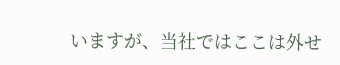いますが、当社ではここは外せ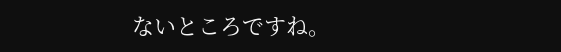ないところですね。